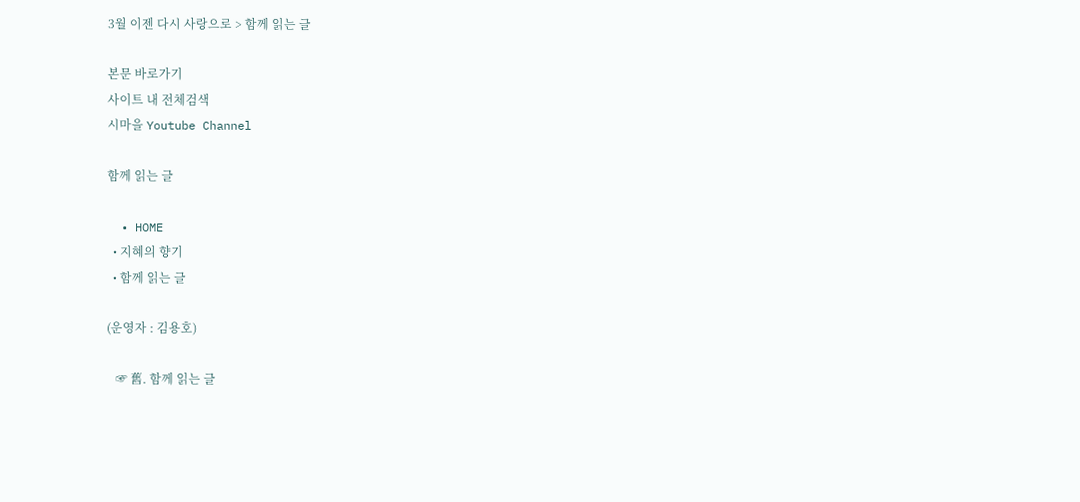3월 이젠 다시 사랑으로 > 함께 읽는 글

본문 바로가기
사이트 내 전체검색
시마을 Youtube Channel

함께 읽는 글

  • HOME
  • 지혜의 향기
  • 함께 읽는 글

(운영자 : 김용호)

   ☞ 舊. 함께 읽는 글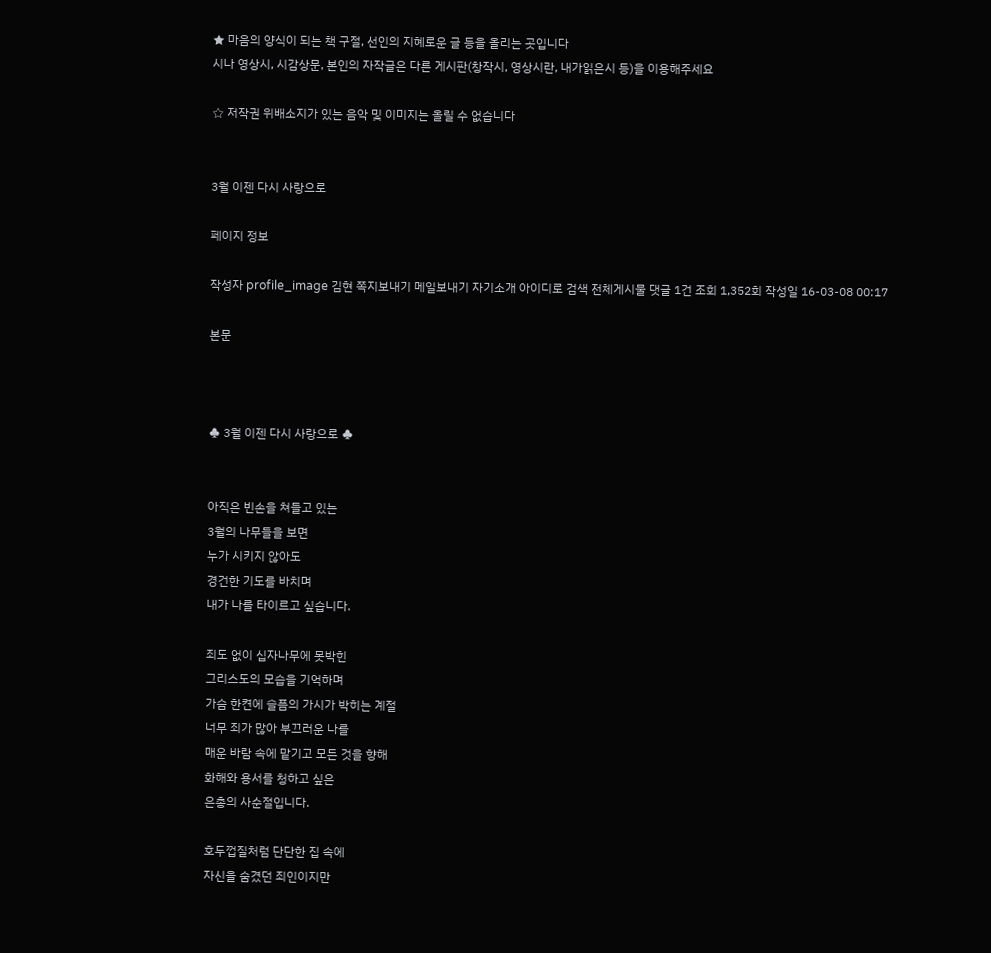★ 마음의 양식이 되는 책 구절, 선인의 지혜로운 글 등을 올리는 곳입니다
시나 영상시, 시감상문, 본인의 자작글은 다른 게시판(창작시, 영상시란, 내가읽은시 등)을 이용해주세요

☆ 저작권 위배소지가 있는 음악 및 이미지는 올릴 수 없습니다


3월 이젠 다시 사랑으로

페이지 정보

작성자 profile_image 김현 쪽지보내기 메일보내기 자기소개 아이디로 검색 전체게시물 댓글 1건 조회 1,352회 작성일 16-03-08 00:17

본문



♣ 3월 이젠 다시 사랑으로 ♣


아직은 빈손을 쳐들고 있는
3월의 나무들을 보면
누가 시키지 않아도
경건한 기도를 바치며
내가 나를 타이르고 싶습니다.

죄도 없이 십자나무에 못박힌
그리스도의 모습을 기억하며
가슴 한켠에 슬픔의 가시가 박히는 계절
너무 죄가 많아 부끄러운 나를
매운 바람 속에 맡기고 모든 것을 향해
화해와 용서를 청하고 싶은
은총의 사순절입니다.

호두껍질처럼 단단한 집 속에
자신을 숨겼던 죄인이지만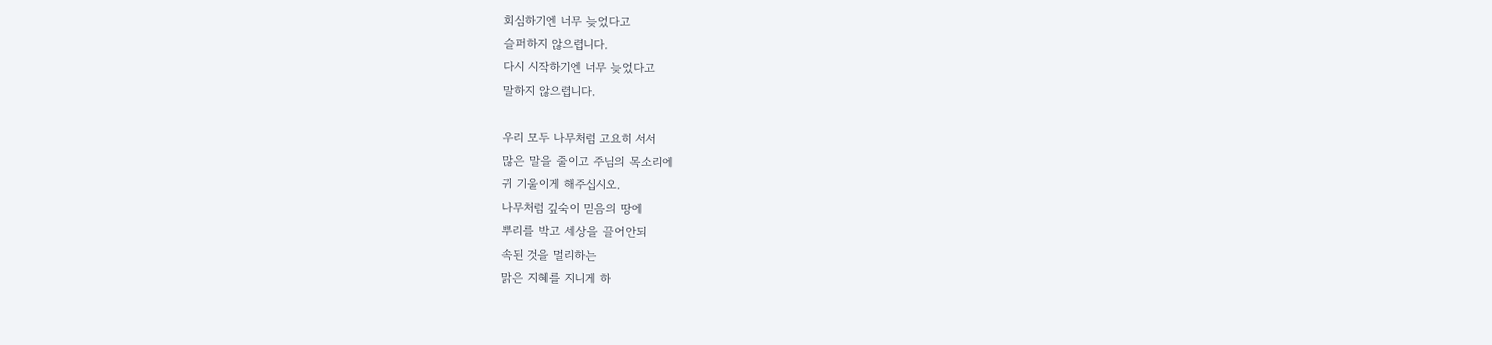회심하기엔 너무 늦었다고
슬퍼하지 않으렵니다.
다시 시작하기엔 너무 늦었다고
말하지 않으렵니다.

우리 모두 나무처럼 고요히 서서
많은 말을 줄이고 주님의 목소리에
귀 기울이게 해주십시오.
나무처럼 깊숙이 믿음의 땅에
뿌리를 박고 세상을 끌어안되
속된 것을 멀리하는
맑은 지혜를 지니게 하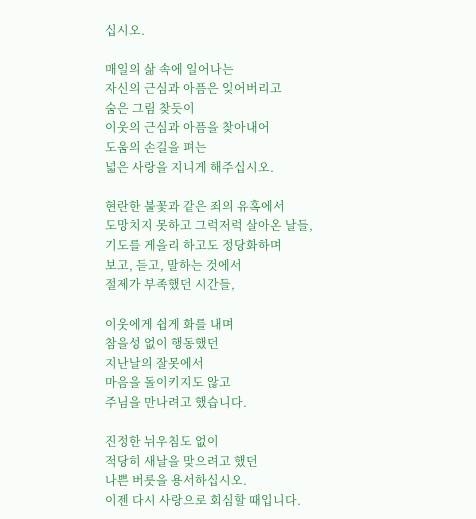십시오.

매일의 삶 속에 일어나는
자신의 근심과 아픔은 잊어버리고
숨은 그림 찾듯이
이웃의 근심과 아픔을 찾아내어
도움의 손길을 펴는
넓은 사랑을 지니게 해주십시오.

현란한 불꽃과 같은 죄의 유혹에서
도망치지 못하고 그럭저럭 살아온 날들,
기도를 게을리 하고도 정당화하며
보고, 듣고, 말하는 것에서
절제가 부족했던 시간들,

이웃에게 쉽게 화를 내며
참을성 없이 행동했던
지난날의 잘못에서
마음을 돌이키지도 않고
주님을 만나려고 했습니다.

진정한 뉘우침도 없이
적당히 새날을 맞으려고 했던
나쁜 버릇을 용서하십시오.
이젠 다시 사랑으로 회심할 때입니다.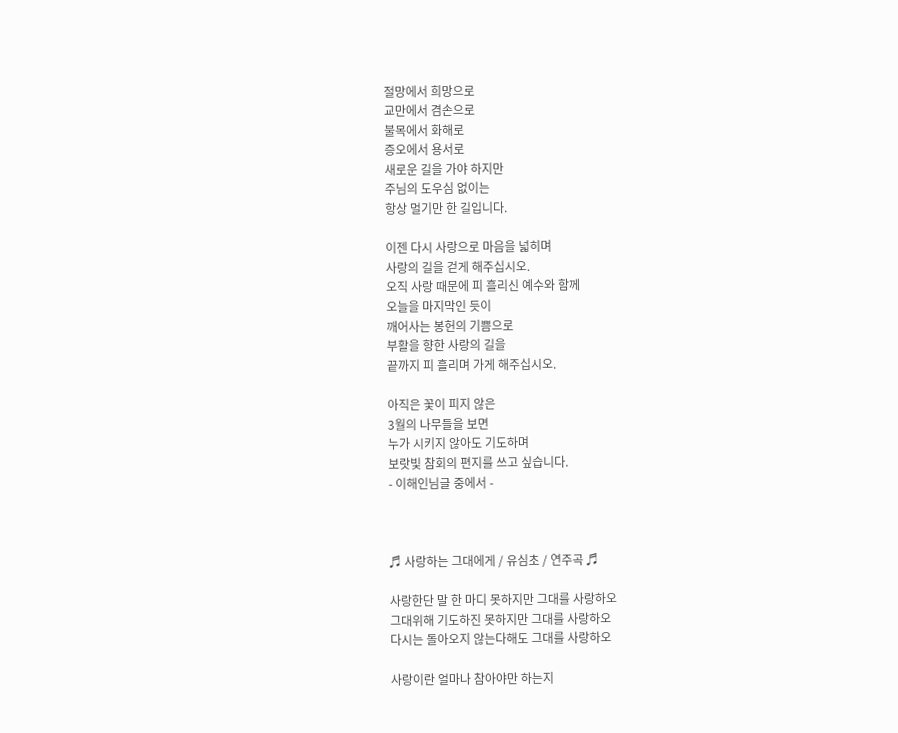절망에서 희망으로
교만에서 겸손으로
불목에서 화해로
증오에서 용서로
새로운 길을 가야 하지만
주님의 도우심 없이는
항상 멀기만 한 길입니다.

이젠 다시 사랑으로 마음을 넓히며
사랑의 길을 걷게 해주십시오.
오직 사랑 때문에 피 흘리신 예수와 함께
오늘을 마지막인 듯이
깨어사는 봉헌의 기쁨으로
부활을 향한 사랑의 길을
끝까지 피 흘리며 가게 해주십시오.

아직은 꽃이 피지 않은
3월의 나무들을 보면
누가 시키지 않아도 기도하며
보랏빛 참회의 편지를 쓰고 싶습니다.
- 이해인님글 중에서 -



♬ 사랑하는 그대에게 / 유심초 / 연주곡 ♬

사랑한단 말 한 마디 못하지만 그대를 사랑하오
그대위해 기도하진 못하지만 그대를 사랑하오
다시는 돌아오지 않는다해도 그대를 사랑하오

사랑이란 얼마나 참아야만 하는지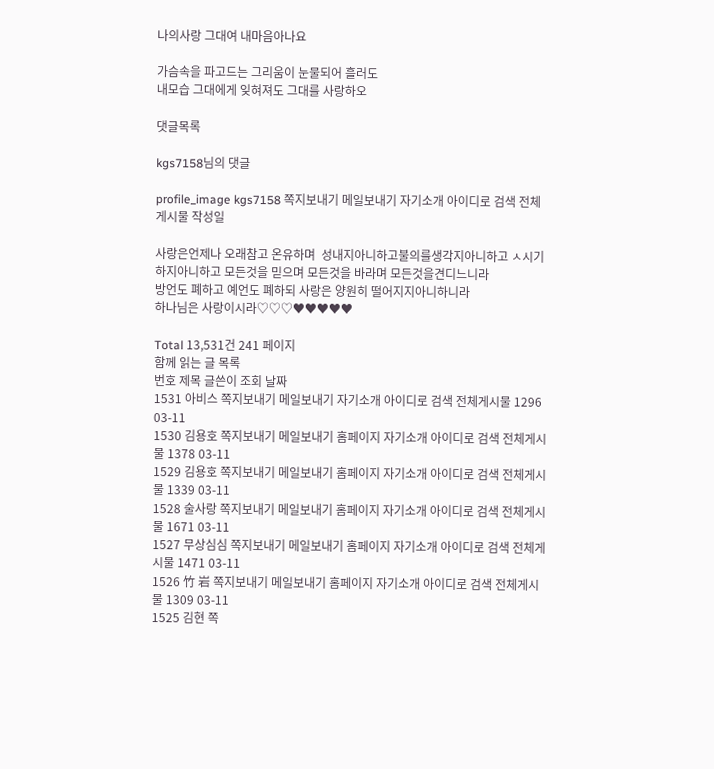나의사랑 그대여 내마음아나요

가슴속을 파고드는 그리움이 눈물되어 흘러도
내모습 그대에게 잊혀져도 그대를 사랑하오

댓글목록

kgs7158님의 댓글

profile_image kgs7158 쪽지보내기 메일보내기 자기소개 아이디로 검색 전체게시물 작성일

사랑은언제나 오래참고 온유하며  성내지아니하고불의를생각지아니하고 ㅅ시기하지아니하고 모든것을 믿으며 모든것을 바라며 모든것을견디느니라
방언도 폐하고 예언도 폐하되 사랑은 양원히 떨어지지아니하니라
하나님은 사랑이시라♡♡♡♥♥♥♥♥

Total 13,531건 241 페이지
함께 읽는 글 목록
번호 제목 글쓴이 조회 날짜
1531 아비스 쪽지보내기 메일보내기 자기소개 아이디로 검색 전체게시물 1296 03-11
1530 김용호 쪽지보내기 메일보내기 홈페이지 자기소개 아이디로 검색 전체게시물 1378 03-11
1529 김용호 쪽지보내기 메일보내기 홈페이지 자기소개 아이디로 검색 전체게시물 1339 03-11
1528 술사랑 쪽지보내기 메일보내기 홈페이지 자기소개 아이디로 검색 전체게시물 1671 03-11
1527 무상심심 쪽지보내기 메일보내기 홈페이지 자기소개 아이디로 검색 전체게시물 1471 03-11
1526 竹 岩 쪽지보내기 메일보내기 홈페이지 자기소개 아이디로 검색 전체게시물 1309 03-11
1525 김현 쪽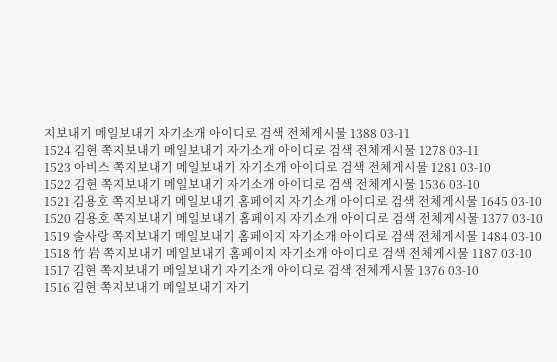지보내기 메일보내기 자기소개 아이디로 검색 전체게시물 1388 03-11
1524 김현 쪽지보내기 메일보내기 자기소개 아이디로 검색 전체게시물 1278 03-11
1523 아비스 쪽지보내기 메일보내기 자기소개 아이디로 검색 전체게시물 1281 03-10
1522 김현 쪽지보내기 메일보내기 자기소개 아이디로 검색 전체게시물 1536 03-10
1521 김용호 쪽지보내기 메일보내기 홈페이지 자기소개 아이디로 검색 전체게시물 1645 03-10
1520 김용호 쪽지보내기 메일보내기 홈페이지 자기소개 아이디로 검색 전체게시물 1377 03-10
1519 술사랑 쪽지보내기 메일보내기 홈페이지 자기소개 아이디로 검색 전체게시물 1484 03-10
1518 竹 岩 쪽지보내기 메일보내기 홈페이지 자기소개 아이디로 검색 전체게시물 1187 03-10
1517 김현 쪽지보내기 메일보내기 자기소개 아이디로 검색 전체게시물 1376 03-10
1516 김현 쪽지보내기 메일보내기 자기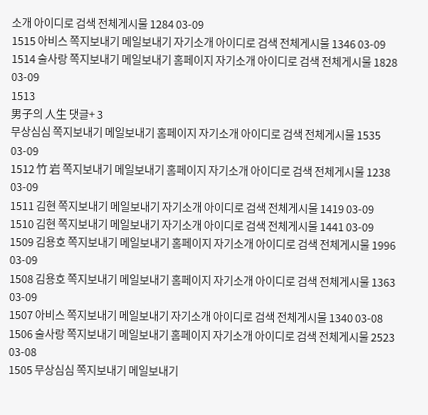소개 아이디로 검색 전체게시물 1284 03-09
1515 아비스 쪽지보내기 메일보내기 자기소개 아이디로 검색 전체게시물 1346 03-09
1514 술사랑 쪽지보내기 메일보내기 홈페이지 자기소개 아이디로 검색 전체게시물 1828 03-09
1513
男子의 人生 댓글+ 3
무상심심 쪽지보내기 메일보내기 홈페이지 자기소개 아이디로 검색 전체게시물 1535 03-09
1512 竹 岩 쪽지보내기 메일보내기 홈페이지 자기소개 아이디로 검색 전체게시물 1238 03-09
1511 김현 쪽지보내기 메일보내기 자기소개 아이디로 검색 전체게시물 1419 03-09
1510 김현 쪽지보내기 메일보내기 자기소개 아이디로 검색 전체게시물 1441 03-09
1509 김용호 쪽지보내기 메일보내기 홈페이지 자기소개 아이디로 검색 전체게시물 1996 03-09
1508 김용호 쪽지보내기 메일보내기 홈페이지 자기소개 아이디로 검색 전체게시물 1363 03-09
1507 아비스 쪽지보내기 메일보내기 자기소개 아이디로 검색 전체게시물 1340 03-08
1506 술사랑 쪽지보내기 메일보내기 홈페이지 자기소개 아이디로 검색 전체게시물 2523 03-08
1505 무상심심 쪽지보내기 메일보내기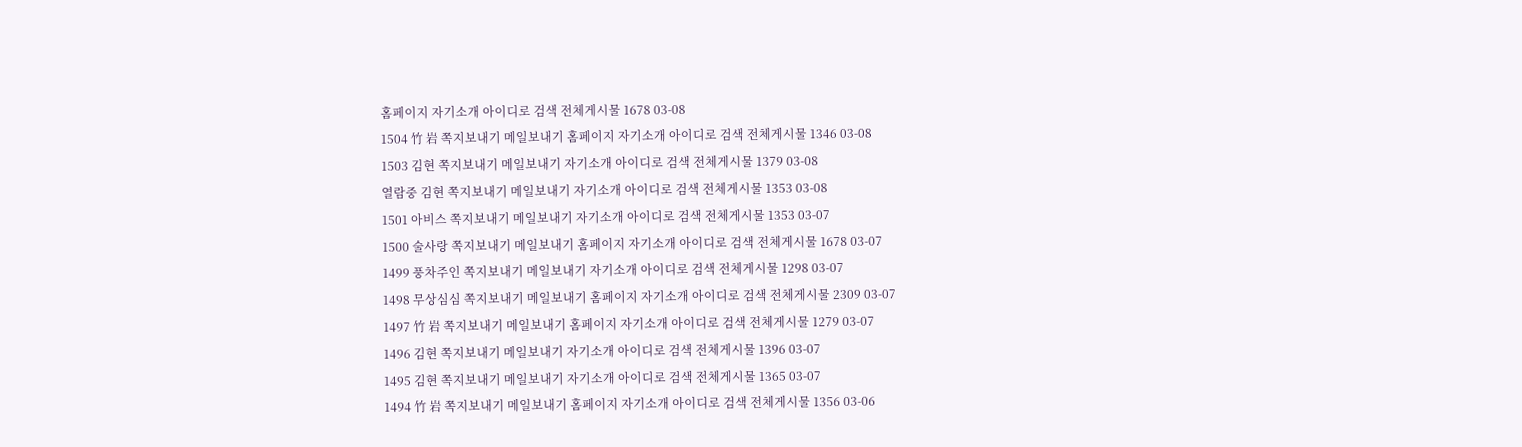홈페이지 자기소개 아이디로 검색 전체게시물 1678 03-08
1504 竹 岩 쪽지보내기 메일보내기 홈페이지 자기소개 아이디로 검색 전체게시물 1346 03-08
1503 김현 쪽지보내기 메일보내기 자기소개 아이디로 검색 전체게시물 1379 03-08
열람중 김현 쪽지보내기 메일보내기 자기소개 아이디로 검색 전체게시물 1353 03-08
1501 아비스 쪽지보내기 메일보내기 자기소개 아이디로 검색 전체게시물 1353 03-07
1500 술사랑 쪽지보내기 메일보내기 홈페이지 자기소개 아이디로 검색 전체게시물 1678 03-07
1499 풍차주인 쪽지보내기 메일보내기 자기소개 아이디로 검색 전체게시물 1298 03-07
1498 무상심심 쪽지보내기 메일보내기 홈페이지 자기소개 아이디로 검색 전체게시물 2309 03-07
1497 竹 岩 쪽지보내기 메일보내기 홈페이지 자기소개 아이디로 검색 전체게시물 1279 03-07
1496 김현 쪽지보내기 메일보내기 자기소개 아이디로 검색 전체게시물 1396 03-07
1495 김현 쪽지보내기 메일보내기 자기소개 아이디로 검색 전체게시물 1365 03-07
1494 竹 岩 쪽지보내기 메일보내기 홈페이지 자기소개 아이디로 검색 전체게시물 1356 03-06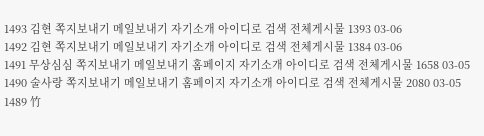1493 김현 쪽지보내기 메일보내기 자기소개 아이디로 검색 전체게시물 1393 03-06
1492 김현 쪽지보내기 메일보내기 자기소개 아이디로 검색 전체게시물 1384 03-06
1491 무상심심 쪽지보내기 메일보내기 홈페이지 자기소개 아이디로 검색 전체게시물 1658 03-05
1490 술사랑 쪽지보내기 메일보내기 홈페이지 자기소개 아이디로 검색 전체게시물 2080 03-05
1489 竹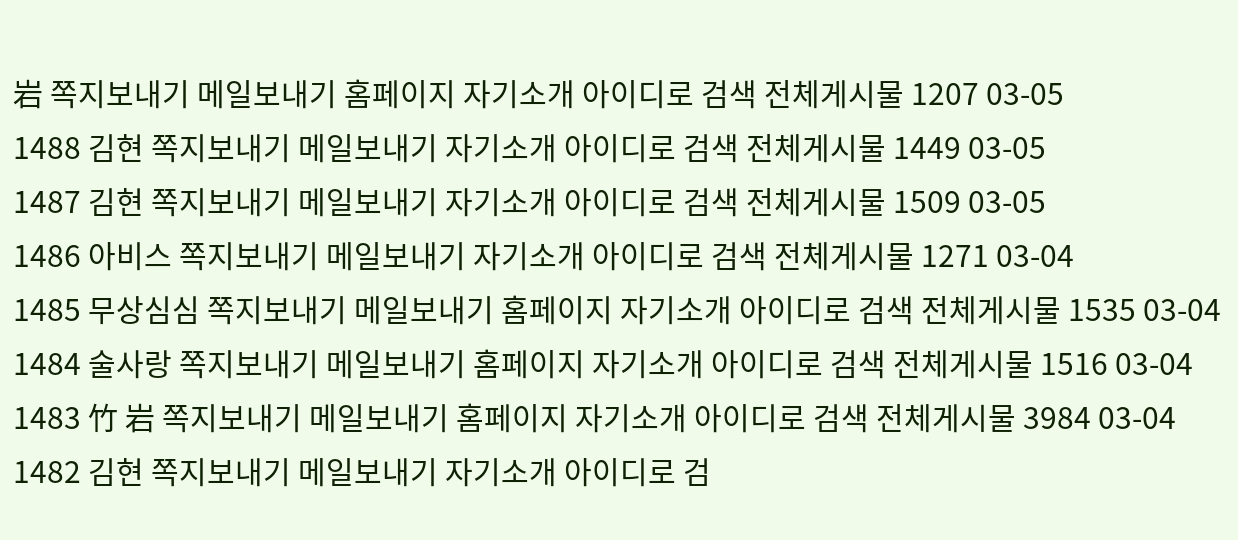岩 쪽지보내기 메일보내기 홈페이지 자기소개 아이디로 검색 전체게시물 1207 03-05
1488 김현 쪽지보내기 메일보내기 자기소개 아이디로 검색 전체게시물 1449 03-05
1487 김현 쪽지보내기 메일보내기 자기소개 아이디로 검색 전체게시물 1509 03-05
1486 아비스 쪽지보내기 메일보내기 자기소개 아이디로 검색 전체게시물 1271 03-04
1485 무상심심 쪽지보내기 메일보내기 홈페이지 자기소개 아이디로 검색 전체게시물 1535 03-04
1484 술사랑 쪽지보내기 메일보내기 홈페이지 자기소개 아이디로 검색 전체게시물 1516 03-04
1483 竹 岩 쪽지보내기 메일보내기 홈페이지 자기소개 아이디로 검색 전체게시물 3984 03-04
1482 김현 쪽지보내기 메일보내기 자기소개 아이디로 검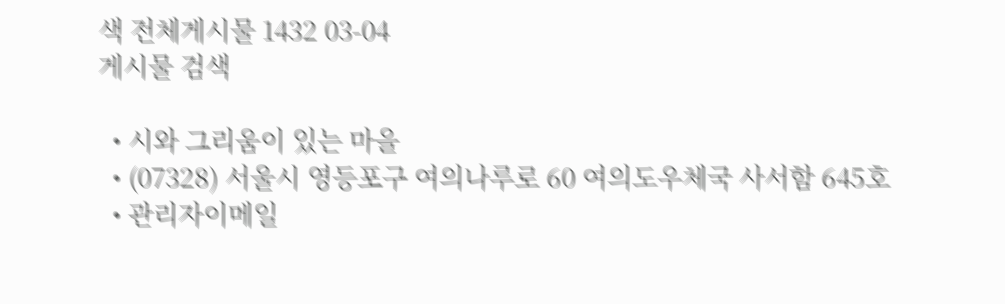색 전체게시물 1432 03-04
게시물 검색

  • 시와 그리움이 있는 마을
  • (07328) 서울시 영등포구 여의나루로 60 여의도우체국 사서함 645호
  • 관리자이메일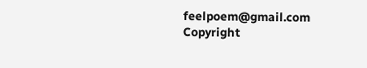feelpoem@gmail.com
Copyright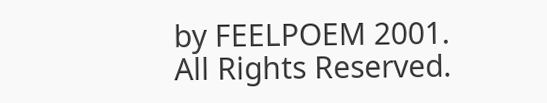by FEELPOEM 2001. All Rights Reserved.